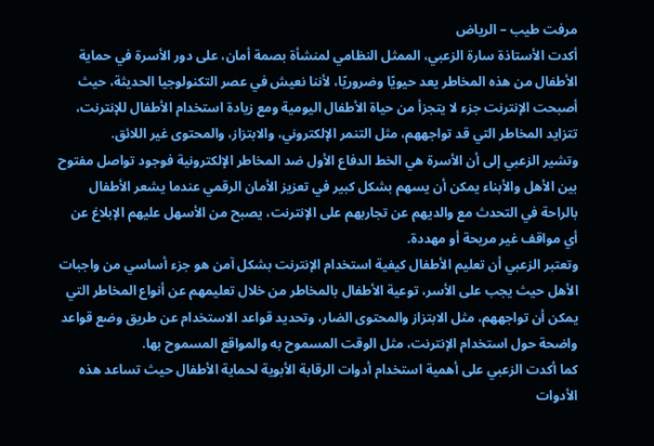مرفت طيب – الرياض
أكدت الأستاذة سارة الزعبي، الممثل النظامي لمنشأة بصمة أمان، على دور الأسرة في حماية الأطفال من هذه المخاطر يعد حيويًا وضروريًا، لأننا نعيش في عصر التكنولوجيا الحديثة، حيث أصبحت الإنترنت جزء لا يتجزأ من حياة الأطفال اليومية ومع زيادة استخدام الأطفال للإنترنت، تتزايد المخاطر التي قد تواجههم، مثل التنمر الإلكتروني، والابتزاز، والمحتوى غير اللائق.
وتشير الزعبي إلى أن الأسرة هي الخط الدفاع الأول ضد المخاطر الإلكترونية فوجود تواصل مفتوح بين الأهل والأبناء يمكن أن يسهم بشكل كبير في تعزيز الأمان الرقمي عندما يشعر الأطفال بالراحة في التحدث مع والديهم عن تجاربهم على الإنترنت، يصبح من الأسهل عليهم الإبلاغ عن أي مواقف غير مريحة أو مهددة.
وتعتبر الزعبي أن تعليم الأطفال كيفية استخدام الإنترنت بشكل آمن هو جزء أساسي من واجبات الأهل حيث يجب على الأسر، توعية الأطفال بالمخاطر من خلال تعليمهم عن أنواع المخاطر التي يمكن أن تواجههم، مثل الابتزاز والمحتوى الضار، وتحديد قواعد الاستخدام عن طريق وضع قواعد واضحة حول استخدام الإنترنت، مثل الوقت المسموح به والمواقع المسموح بها.
كما أكدت الزعبي على أهمية استخدام أدوات الرقابة الأبوية لحماية الأطفال حيث تساعد هذه الأدوات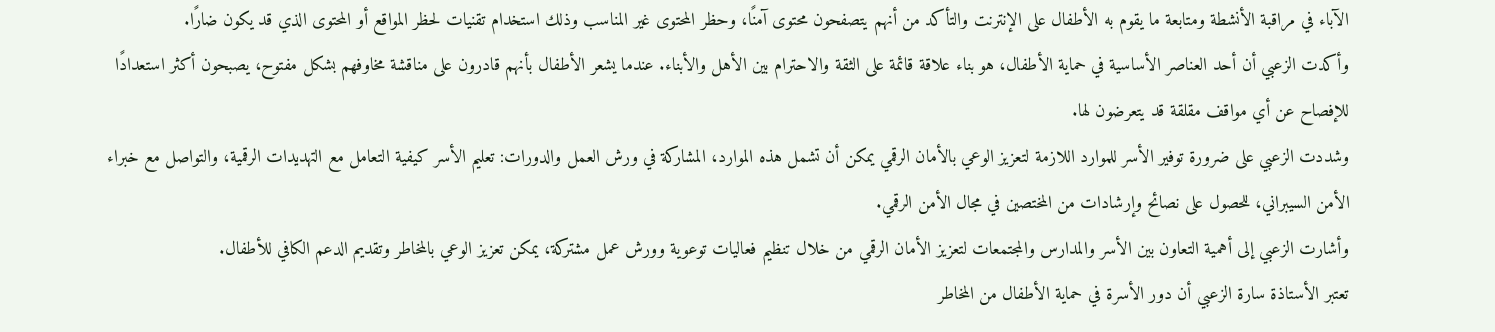الآباء في مراقبة الأنشطة ومتابعة ما يقوم به الأطفال على الإنترنت والتأكد من أنهم يتصفحون محتوى آمنًا، وحظر المحتوى غير المناسب وذلك استخدام تقنيات لحظر المواقع أو المحتوى الذي قد يكون ضارًا.
وأكدت الزعبي أن أحد العناصر الأساسية في حماية الأطفال، هو بناء علاقة قائمة على الثقة والاحترام بين الأهل والأبناء. عندما يشعر الأطفال بأنهم قادرون على مناقشة مخاوفهم بشكل مفتوح، يصبحون أكثر استعدادًا للإفصاح عن أي مواقف مقلقة قد يتعرضون لها.
وشددت الزعبي على ضرورة توفير الأسر للموارد اللازمة لتعزيز الوعي بالأمان الرقمي يمكن أن تشمل هذه الموارد، المشاركة في ورش العمل والدورات: تعليم الأسر كيفية التعامل مع التهديدات الرقمية، والتواصل مع خبراء الأمن السيبراني، للحصول على نصائح وإرشادات من المختصين في مجال الأمن الرقمي.
وأشارت الزعبي إلى أهمية التعاون بين الأسر والمدارس والمجتمعات لتعزيز الأمان الرقمي من خلال تنظيم فعاليات توعوية وورش عمل مشتركة، يمكن تعزيز الوعي بالمخاطر وتقديم الدعم الكافي للأطفال.
تعتبر الأستاذة سارة الزعبي أن دور الأسرة في حماية الأطفال من المخاطر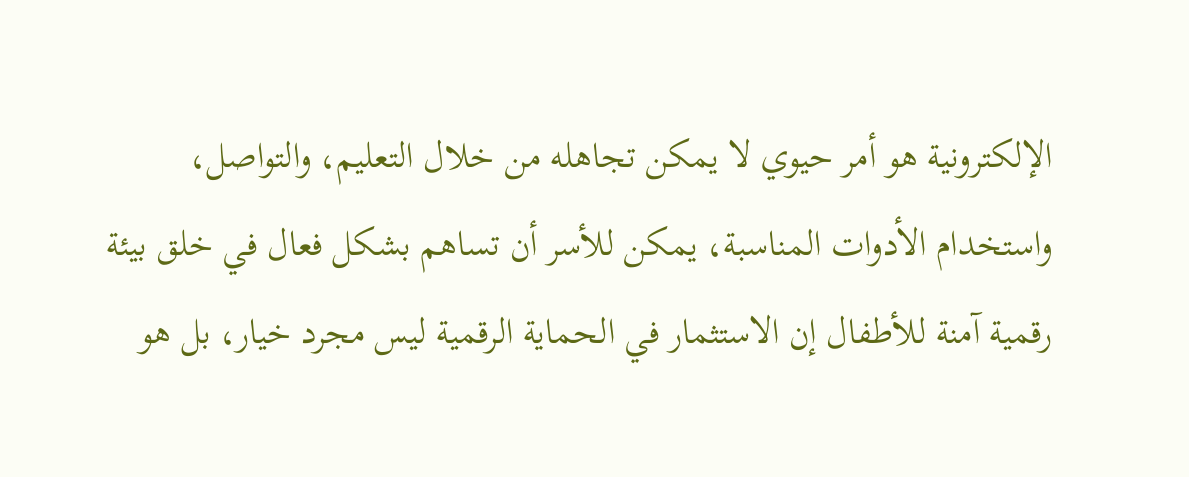الإلكترونية هو أمر حيوي لا يمكن تجاهله من خلال التعليم، والتواصل، واستخدام الأدوات المناسبة، يمكن للأسر أن تساهم بشكل فعال في خلق بيئة رقمية آمنة للأطفال إن الاستثمار في الحماية الرقمية ليس مجرد خيار، بل هو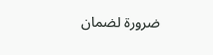ضرورة لضمان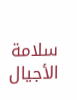سلامة الأجيال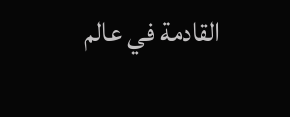القادمة في عالم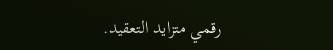رقمي متزايد التعقيد.